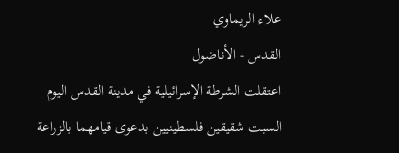علاء الريماوي
القدس - الأناضول
اعتقلت الشرطة الإسرائيلية في مدينة القدس اليوم السبت شقيقين فلسطينيين بدعوى قيامهما بالزراعة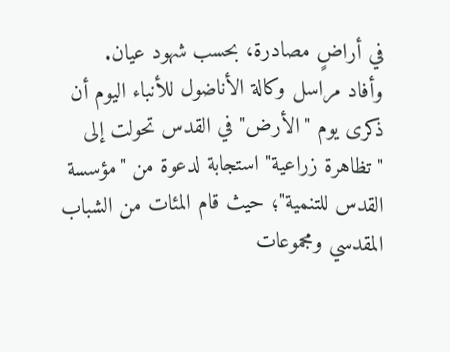في أراضٍ مصادرة، بحسب شهود عيان.
وأفاد مراسل وكالة الأناضول للأنباء اليوم أن ذكرى يوم "الأرض" في القدس تحولت إلى "تظاهرة زراعية" استجابة لدعوة من "مؤسسة القدس للتنمية"؛ حيث قام المئات من الشباب المقدسي ومجموعات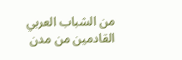من الشباب العربي القادمين من مدن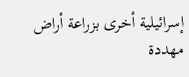إسرائيلية أخرى بزراعة أراض مهددة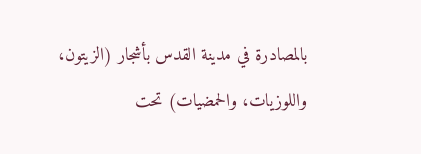بالمصادرة في مدينة القدس بأشجار (الزيتون، واللوزيات، والحمضيات) تحت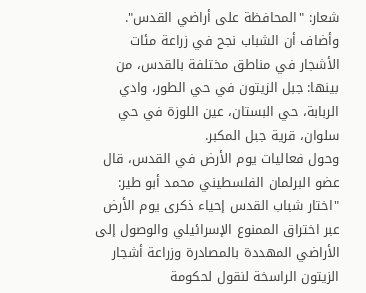شعار: "المحافظة على أراضي القدس".
وأضاف أن الشباب نجح في زراعة مئات الأشجار في مناطق مختلفة بالقدس، من بينها: جبل الزيتون في حي الطور، وادي الربابة، حي البستان، عين اللوزة في حي سلوان، قرية جبل المكبر.
وحول فعاليات يوم الأرض في القدس، قال عضو البرلمان الفلسطيني محمد أبو طير: "اختار شباب القدس إحياء ذكرى يوم الأرض عبر اختراق الممنوع الإسرائيلي والوصول إلى الأراضي المهددة بالمصادرة وزراعة أشجار الزيتون الراسخة لنقول لحكومة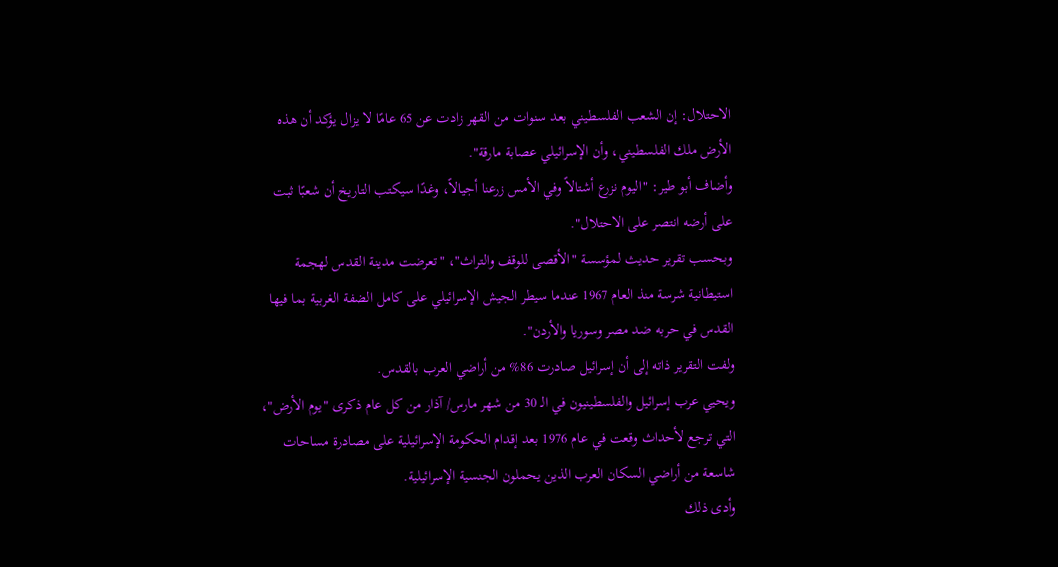الاحتلال: إن الشعب الفلسطيني بعد سنوات من القهر زادت عن 65 عامًا لا يزال يؤكد أن هذه الأرض ملك الفلسطيني، وأن الإسرائيلي عصابة مارقة".
وأضاف أبو طير: "اليوم نزرع أشتالاً وفي الأمس زرعنا أجيالاً، وغدًا سيكتب التاريخ أن شعبًا ثبت على أرضه انتصر على الاحتلال".
وبحسب تقرير حديث لمؤسسة "الأقصى للوقف والتراث"، "تعرضت مدينة القدس لهجمة استيطانية شرسة منذ العام 1967 عندما سيطر الجيش الإسرائيلي على كامل الضفة الغربية بما فيها القدس في حربه ضد مصر وسوريا والأردن".
ولفت التقرير ذاته إلى أن إسرائيل صادرت 86% من أراضي العرب بالقدس.
ويحيي عرب إسرائيل والفلسطينيون في الـ 30 من شهر مارس/ آذار من كل عام ذكرى "يوم الأرض"، التي ترجع لأحداث وقعت في عام 1976 بعد إقدام الحكومة الإسرائيلية على مصادرة مساحات شاسعة من أراضي السكان العرب الذين يحملون الجنسية الإسرائيلية.
وأدى ذلك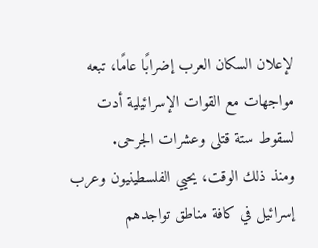لإعلان السكان العرب إضرابًا عامًا، تبعه مواجهات مع القوات الإسرائيلية أدت لسقوط ستة قتلى وعشرات الجرحى.
ومنذ ذلك الوقت، يحيي الفلسطينيون وعرب إسرائيل في كافة مناطق تواجدهم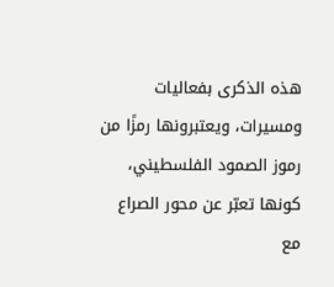هذه الذكرى بفعاليات ومسيرات، ويعتبرونها رمزًا من رموز الصمود الفلسطيني، كونها تعبّر عن محور الصراع مع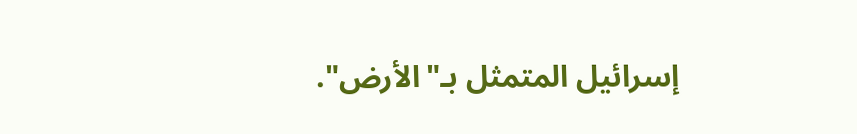إسرائيل المتمثل بـ"الأرض".